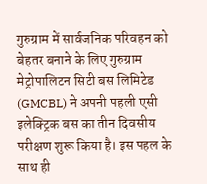गुरुग्राम में सार्वजनिक परिवहन को बेहतर बनाने के लिए गुरुग्राम मेट्रोपालिटन सिटी बस लिमिटेड (GMCBL) ने अपनी पहली एसी इलेक्ट्रिक बस का तीन दिवसीय परीक्षण शुरू किया है। इस पहल के साथ ही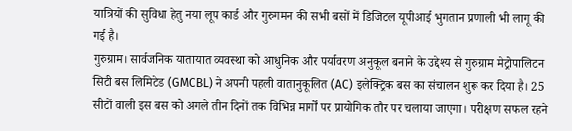यात्रियों की सुविधा हेतु नया लूप कार्ड और गुरुगमन की सभी बसों में डिजिटल यूपीआई भुगतान प्रणाली भी लागू की गई है।
गुरुग्राम। सार्वजनिक यातायात व्यवस्था को आधुनिक और पर्यावरण अनुकूल बनाने के उद्देश्य से गुरुग्राम मेट्रोपालिटन सिटी बस लिमिटेड (GMCBL) ने अपनी पहली वातानुकूलित (AC) इलेक्ट्रिक बस का संचालन शुरू कर दिया है। 25 सीटों वाली इस बस को अगले तीन दिनों तक विभिन्न मार्गों पर प्रायोगिक तौर पर चलाया जाएगा। परीक्षण सफल रहने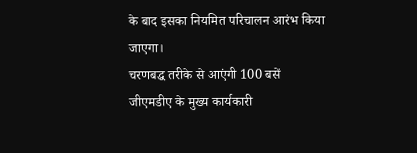के बाद इसका नियमित परिचालन आरंभ किया जाएगा।
चरणबद्ध तरीके से आएंगी 100 बसें
जीएमडीए के मुख्य कार्यकारी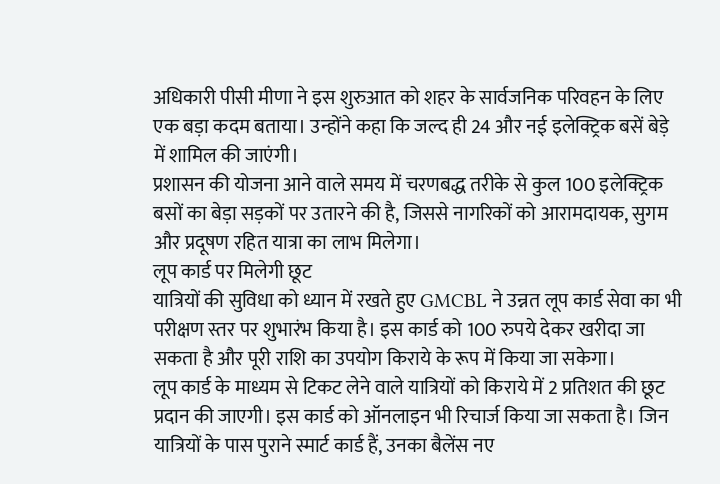अधिकारी पीसी मीणा ने इस शुरुआत को शहर के सार्वजनिक परिवहन के लिए एक बड़ा कदम बताया। उन्होंने कहा कि जल्द ही 24 और नई इलेक्ट्रिक बसें बेड़े में शामिल की जाएंगी।
प्रशासन की योजना आने वाले समय में चरणबद्ध तरीके से कुल 100 इलेक्ट्रिक बसों का बेड़ा सड़कों पर उतारने की है, जिससे नागरिकों को आरामदायक, सुगम और प्रदूषण रहित यात्रा का लाभ मिलेगा।
लूप कार्ड पर मिलेगी छूट
यात्रियों की सुविधा को ध्यान में रखते हुए GMCBL ने उन्नत लूप कार्ड सेवा का भी परीक्षण स्तर पर शुभारंभ किया है। इस कार्ड को 100 रुपये देकर खरीदा जा सकता है और पूरी राशि का उपयोग किराये के रूप में किया जा सकेगा।
लूप कार्ड के माध्यम से टिकट लेने वाले यात्रियों को किराये में 2 प्रतिशत की छूट प्रदान की जाएगी। इस कार्ड को ऑनलाइन भी रिचार्ज किया जा सकता है। जिन यात्रियों के पास पुराने स्मार्ट कार्ड हैं, उनका बैलेंस नए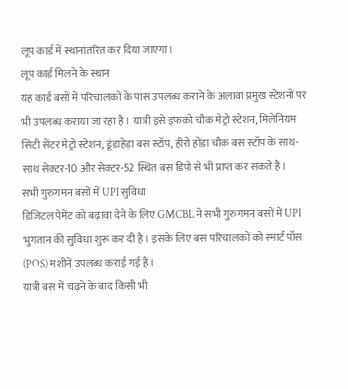लूप कार्ड में स्थानांतरित कर दिया जाएगा।
लूप कार्ड मिलने के स्थान
यह कार्ड बसों में परिचालकों के पास उपलब्ध कराने के अलावा प्रमुख स्टेशनों पर भी उपलब्ध कराया जा रहा है। यात्री इसे इफको चौक मेट्रो स्टेशन, मिलेनियम सिटी सेंटर मेट्रो स्टेशन, डूंडाहेड़ा बस स्टॉप, हीरो होंडा चौक बस स्टॉप के साथ-साथ सेक्टर-10 और सेक्टर-52 स्थित बस डिपो से भी प्राप्त कर सकते हैं।
सभी गुरुगमन बसों में UPI सुविधा
डिजिटल पेमेंट को बढ़ावा देने के लिए GMCBL ने सभी गुरुगमन बसों में UPI भुगतान की सुविधा शुरू कर दी है। इसके लिए बस परिचालकों को स्मार्ट पॉस (POS) मशीनें उपलब्ध कराई गई हैं।
यात्री बस में चढ़ने के बाद किसी भी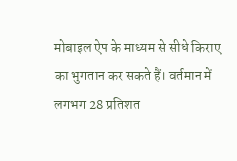मोबाइल ऐप के माध्यम से सीधे किराए का भुगतान कर सकते हैं। वर्तमान में लगभग 28 प्रतिशत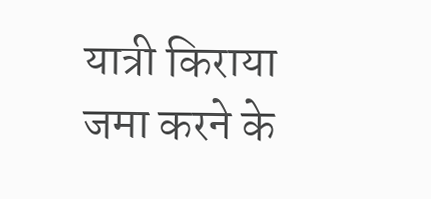यात्री किराया जमा करने के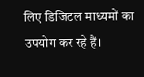लिए डिजिटल माध्यमों का उपयोग कर रहे हैं।